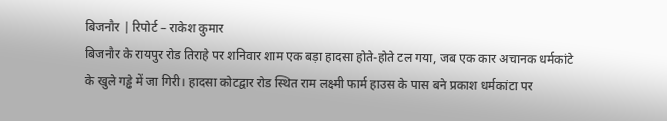बिजनौर | रिपोर्ट – राकेश कुमार
बिजनौर के रायपुर रोड तिराहे पर शनिवार शाम एक बड़ा हादसा होते-होते टल गया, जब एक कार अचानक धर्मकांटे के खुले गड्ढे में जा गिरी। हादसा कोटद्वार रोड स्थित राम लक्ष्मी फार्म हाउस के पास बने प्रकाश धर्मकांटा पर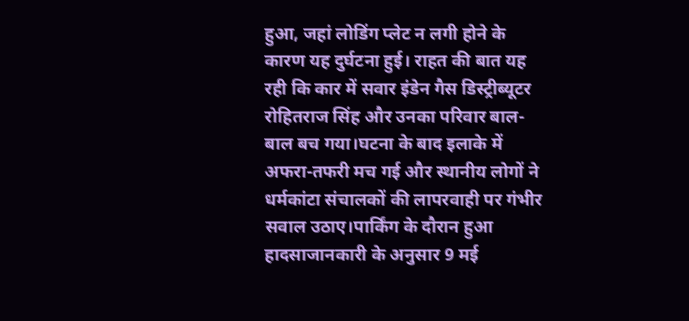हुआ, जहां लोडिंग प्लेट न लगी होने के कारण यह दुर्घटना हुई। राहत की बात यह रही कि कार में सवार इंडेन गैस डिस्ट्रीब्यूटर रोहितराज सिंह और उनका परिवार बाल-बाल बच गया।घटना के बाद इलाके में अफरा-तफरी मच गई और स्थानीय लोगों ने धर्मकांटा संचालकों की लापरवाही पर गंभीर सवाल उठाए।पार्किंग के दौरान हुआ हादसाजानकारी के अनुसार 9 मई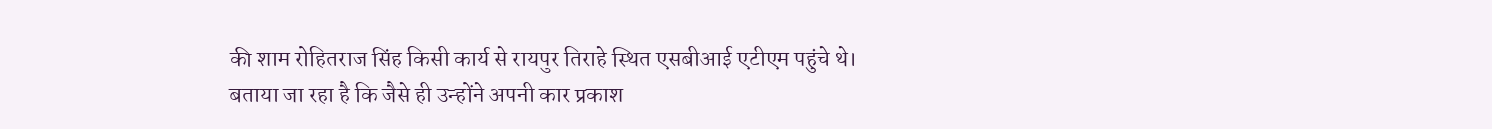की शाम रोहितराज सिंह किसी कार्य से रायपुर तिराहे स्थित एसबीआई एटीएम पहुंचे थे। बताया जा रहा है कि जैसे ही उन्होंने अपनी कार प्रकाश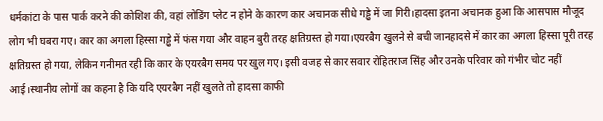धर्मकांटा के पास पार्क करने की कोशिश की, वहां लोडिंग प्लेट न होने के कारण कार अचानक सीधे गड्ढे में जा गिरी।हादसा इतना अचानक हुआ कि आसपास मौजूद लोग भी घबरा गए। कार का अगला हिस्सा गड्ढे में फंस गया और वाहन बुरी तरह क्षतिग्रस्त हो गया।एयरबैग खुलने से बची जानहादसे में कार का अगला हिस्सा पूरी तरह क्षतिग्रस्त हो गया, लेकिन गनीमत रही कि कार के एयरबैग समय पर खुल गए। इसी वजह से कार सवार रोहितराज सिंह और उनके परिवार को गंभीर चोट नहीं आई।स्थानीय लोगों का कहना है कि यदि एयरबैग नहीं खुलते तो हादसा काफी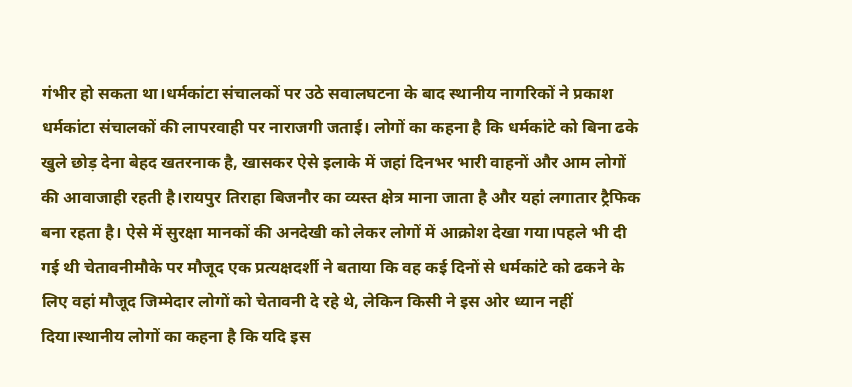गंभीर हो सकता था।धर्मकांटा संचालकों पर उठे सवालघटना के बाद स्थानीय नागरिकों ने प्रकाश धर्मकांटा संचालकों की लापरवाही पर नाराजगी जताई। लोगों का कहना है कि धर्मकांटे को बिना ढके खुले छोड़ देना बेहद खतरनाक है, खासकर ऐसे इलाके में जहां दिनभर भारी वाहनों और आम लोगों की आवाजाही रहती है।रायपुर तिराहा बिजनौर का व्यस्त क्षेत्र माना जाता है और यहां लगातार ट्रैफिक बना रहता है। ऐसे में सुरक्षा मानकों की अनदेखी को लेकर लोगों में आक्रोश देखा गया।पहले भी दी गई थी चेतावनीमौके पर मौजूद एक प्रत्यक्षदर्शी ने बताया कि वह कई दिनों से धर्मकांटे को ढकने के लिए वहां मौजूद जिम्मेदार लोगों को चेतावनी दे रहे थे, लेकिन किसी ने इस ओर ध्यान नहीं दिया।स्थानीय लोगों का कहना है कि यदि इस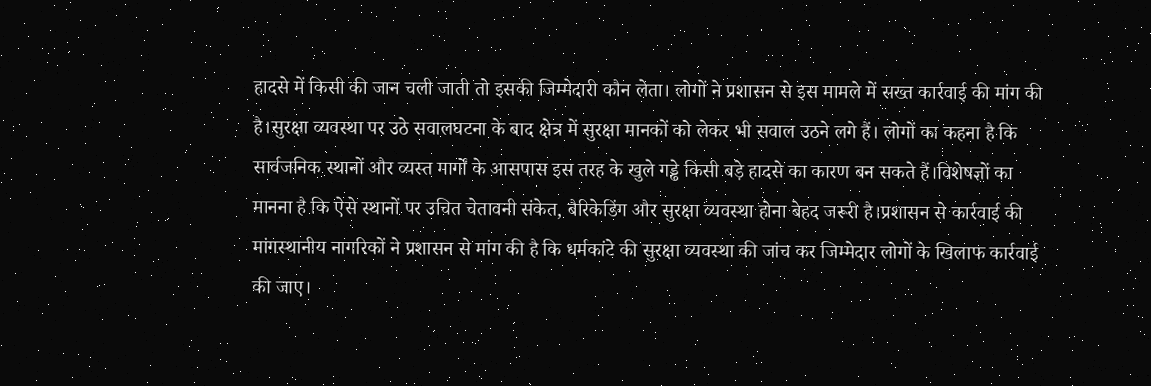हादसे में किसी की जान चली जाती तो इसकी जिम्मेदारी कौन लेता। लोगों ने प्रशासन से इस मामले में सख्त कार्रवाई की मांग की है।सुरक्षा व्यवस्था पर उठे सवालघटना के बाद क्षेत्र में सुरक्षा मानकों को लेकर भी सवाल उठने लगे हैं। लोगों का कहना है कि सार्वजनिक स्थानों और व्यस्त मार्गों के आसपास इस तरह के खुले गड्ढे किसी बड़े हादसे का कारण बन सकते हैं।विशेषज्ञों का मानना है कि ऐसे स्थानों पर उचित चेतावनी संकेत, बैरिकेडिंग और सुरक्षा व्यवस्था होना बेहद जरूरी है।प्रशासन से कार्रवाई की मांगस्थानीय नागरिकों ने प्रशासन से मांग की है कि धर्मकांटे की सुरक्षा व्यवस्था की जांच कर जिम्मेदार लोगों के खिलाफ कार्रवाई की जाए।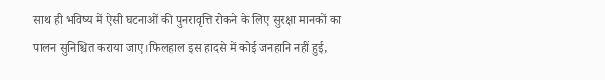साथ ही भविष्य में ऐसी घटनाओं की पुनरावृत्ति रोकने के लिए सुरक्षा मानकों का पालन सुनिश्चित कराया जाए।फिलहाल इस हादसे में कोई जनहानि नहीं हुई,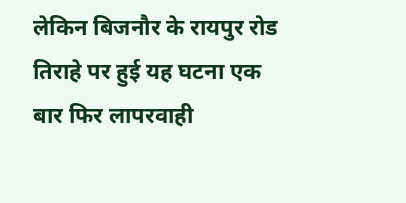लेकिन बिजनौर के रायपुर रोड तिराहे पर हुई यह घटना एक बार फिर लापरवाही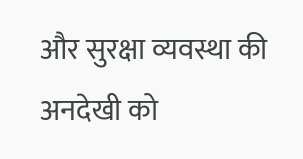और सुरक्षा व्यवस्था की अनदेखी को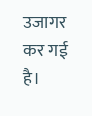उजागर कर गई है।